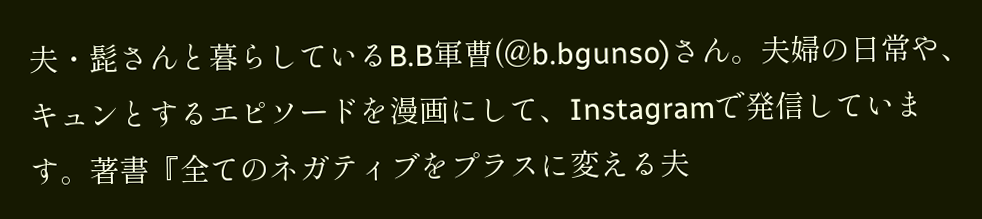夫・髭さんと暮らしているB.B軍曹(@b.bgunso)さん。夫婦の日常や、キュンとするエピソードを漫画にして、Instagramで発信しています。著書『全てのネガティブをプラスに変える夫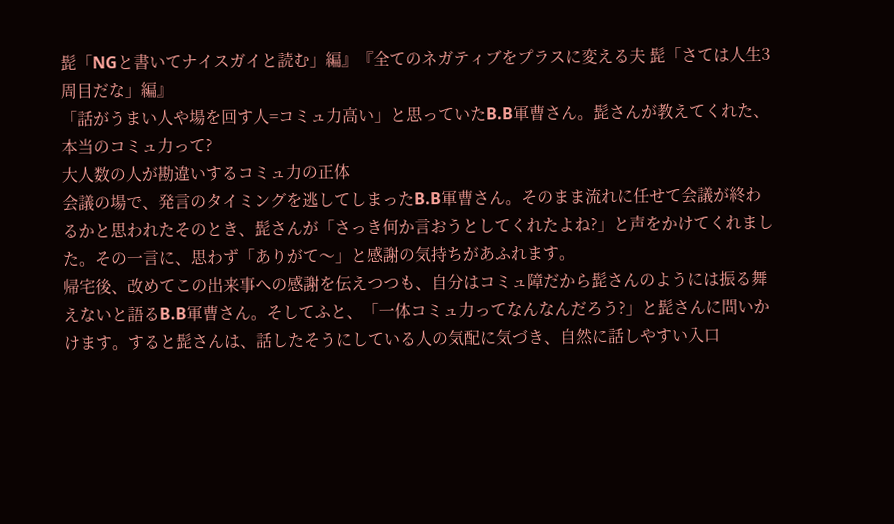髭「NGと書いてナイスガイと読む」編』『全てのネガティブをプラスに変える夫 髭「さては人生3周目だな」編』
「話がうまい人や場を回す人=コミュ力高い」と思っていたB.B軍曹さん。髭さんが教えてくれた、本当のコミュ力って?
大人数の人が勘違いするコミュ力の正体
会議の場で、発言のタイミングを逃してしまったB.B軍曹さん。そのまま流れに任せて会議が終わるかと思われたそのとき、髭さんが「さっき何か言おうとしてくれたよね?」と声をかけてくれました。その一言に、思わず「ありがて〜」と感謝の気持ちがあふれます。
帰宅後、改めてこの出来事への感謝を伝えつつも、自分はコミュ障だから髭さんのようには振る舞えないと語るB.B軍曹さん。そしてふと、「一体コミュ力ってなんなんだろう?」と髭さんに問いかけます。すると髭さんは、話したそうにしている人の気配に気づき、自然に話しやすい入口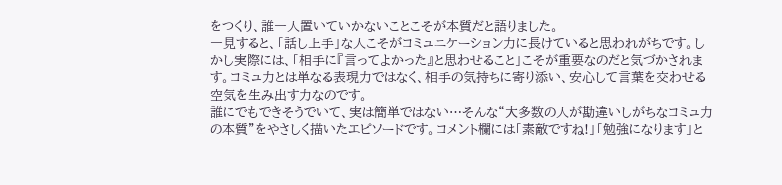をつくり、誰一人置いていかないことこそが本質だと語りました。
一見すると、「話し上手」な人こそがコミュニケーション力に長けていると思われがちです。しかし実際には、「相手に『言ってよかった』と思わせること」こそが重要なのだと気づかされます。コミュ力とは単なる表現力ではなく、相手の気持ちに寄り添い、安心して言葉を交わせる空気を生み出す力なのです。
誰にでもできそうでいて、実は簡単ではない…そんな“大多数の人が勘違いしがちなコミュ力の本質”をやさしく描いたエピソードです。コメント欄には「素敵ですね!」「勉強になります」と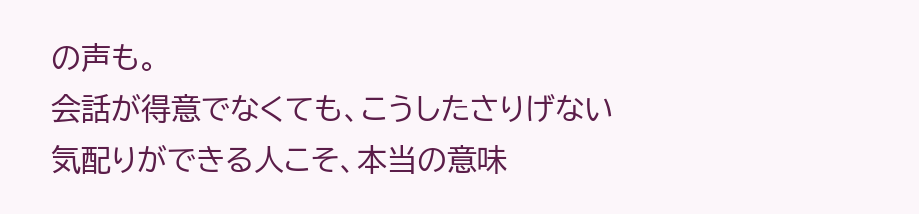の声も。
会話が得意でなくても、こうしたさりげない気配りができる人こそ、本当の意味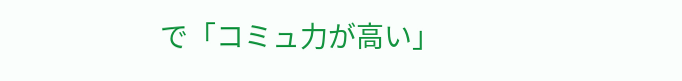で「コミュ力が高い」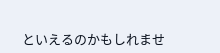といえるのかもしれませ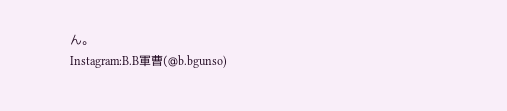ん。
Instagram:B.B軍曹(@b.bgunso)